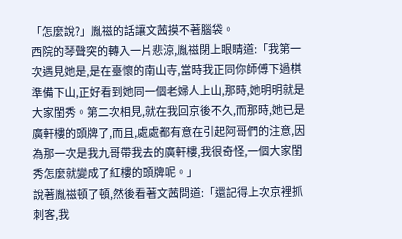「怎麼說?」胤禌的話讓文茜摸不著腦袋。
西院的琴聲突的轉入一片悲涼,胤禌閉上眼睛道:「我第一次遇見她是,是在臺懷的南山寺,當時我正同你師傅下過棋準備下山,正好看到她同一個老婦人上山,那時,她明明就是大家閨秀。第二次相見,就在我回京後不久,而那時,她已是廣軒樓的頭牌了,而且,處處都有意在引起阿哥們的注意,因為那一次是我九哥帶我去的廣軒樓,我很奇怪,一個大家閨秀怎麼就變成了紅樓的頭牌呢。」
說著胤禌頓了頓,然後看著文茜問道:「還記得上次京裡抓刺客,我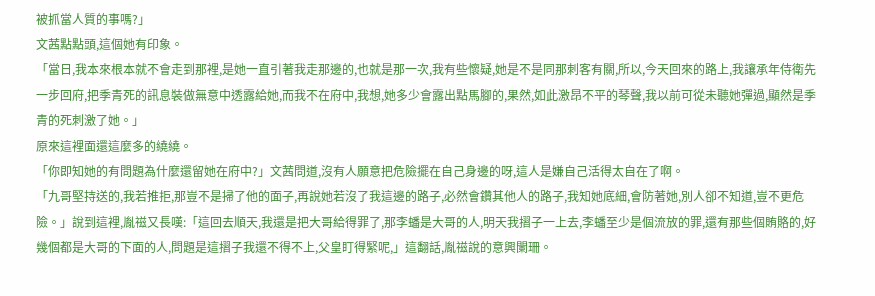被抓當人質的事嗎?」
文茜點點頭,這個她有印象。
「當日,我本來根本就不會走到那裡,是她一直引著我走那邊的,也就是那一次,我有些懷疑,她是不是同那刺客有關,所以,今天回來的路上,我讓承年侍衛先一步回府,把季青死的訊息裝做無意中透露給她,而我不在府中,我想,她多少會露出點馬腳的,果然,如此激昂不平的琴聲,我以前可從未聽她彈過,顯然是季青的死刺激了她。」
原來這裡面還這麼多的繞繞。
「你即知她的有問題為什麼還留她在府中?」文茜問道,沒有人願意把危險擺在自己身邊的呀,這人是嫌自己活得太自在了啊。
「九哥堅持送的,我若推拒,那豈不是掃了他的面子,再說她若沒了我這邊的路子,必然會鑽其他人的路子,我知她底細,會防著她,別人卻不知道,豈不更危險。」說到這裡,胤禌又長嘆:「這回去順天,我還是把大哥給得罪了,那李蟠是大哥的人,明天我摺子一上去,李蟠至少是個流放的罪,還有那些個賄賂的,好幾個都是大哥的下面的人,問題是這摺子我還不得不上,父皇盯得緊呢,」這翻話,胤禌說的意興闌珊。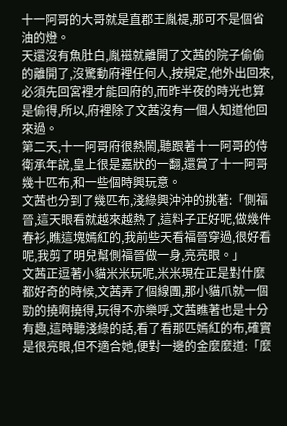十一阿哥的大哥就是直郡王胤禔,那可不是個省油的燈。
天還沒有魚肚白,胤禌就離開了文茜的院子偷偷的離開了,沒驚動府裡任何人,按規定,他外出回來,必須先回宮裡才能回府的,而昨半夜的時光也算是偷得,所以,府裡除了文茜沒有一個人知道他回來過。
第二天,十一阿哥府很熱鬧,聽跟著十一阿哥的侍衛承年說,皇上很是嘉狀的一翻,還賞了十一阿哥幾十匹布,和一些個時興玩意。
文茜也分到了幾匹布,淺綠興沖沖的挑著:「側福晉,這天眼看就越來越熱了,這料子正好呢,做幾件春衫,瞧這塊嫣紅的,我前些天看福晉穿過,很好看呢,我剪了明兒幫側福晉做一身,亮亮眼。」
文茜正逗著小貓米米玩呢,米米現在正是對什麼都好奇的時候,文茜弄了個線團,那小貓爪就一個勁的撓啊撓得,玩得不亦樂呼,文茜瞧著也是十分有趣,這時聽淺綠的話,看了看那匹嫣紅的布,確實是很亮眼,但不適合她,便對一邊的金麼麼道:「麼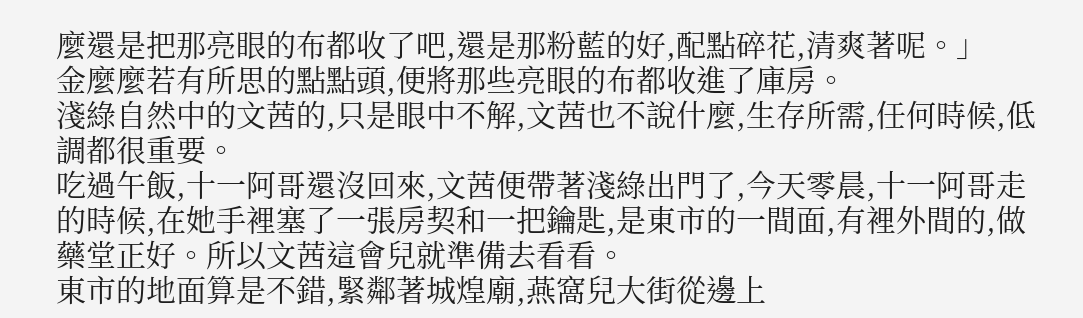麼還是把那亮眼的布都收了吧,還是那粉藍的好,配點碎花,清爽著呢。」
金麼麼若有所思的點點頭,便將那些亮眼的布都收進了庫房。
淺綠自然中的文茜的,只是眼中不解,文茜也不說什麼,生存所需,任何時候,低調都很重要。
吃過午飯,十一阿哥還沒回來,文茜便帶著淺綠出門了,今天零晨,十一阿哥走的時候,在她手裡塞了一張房契和一把鑰匙,是東市的一間面,有裡外間的,做藥堂正好。所以文茜這會兒就準備去看看。
東市的地面算是不錯,緊鄰著城煌廟,燕窩兒大街從邊上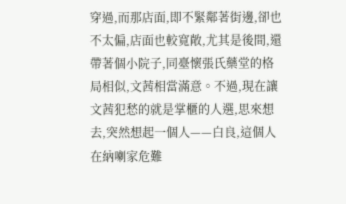穿過,而那店面,即不緊鄰著街邊,卻也不太偏,店面也較寬敞,尤其是後間,還帶著個小院子,同臺懷張氏藥堂的格局相似,文茜相當滿意。不過,現在讓文茜犯愁的就是掌櫃的人選,思來想去,突然想起一個人——白良,這個人在納喇家危難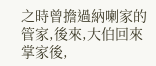之時曾擔過納喇家的管家,後來,大伯回來掌家後,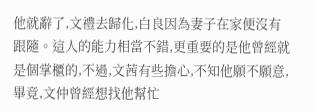他就辭了,文禮去歸化,白良因為妻子在家便沒有跟隨。這人的能力相當不錯,更重要的是他曾經就是個掌櫃的,不過,文茜有些擔心,不知他願不願意,畢竟,文仲曾經想找他幫忙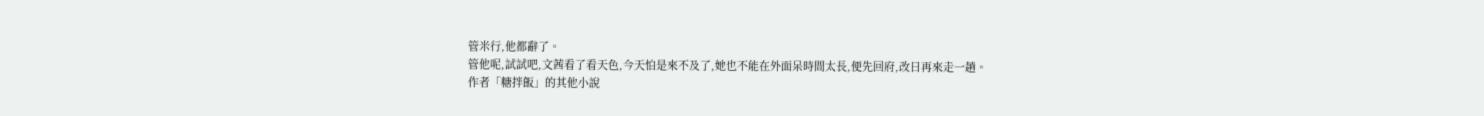管米行,他都辭了。
管他呢,試試吧,文茜看了看天色,今天怕是來不及了,她也不能在外面呆時間太長,便先回府,改日再來走一趟。
作者「糖拌飯」的其他小說